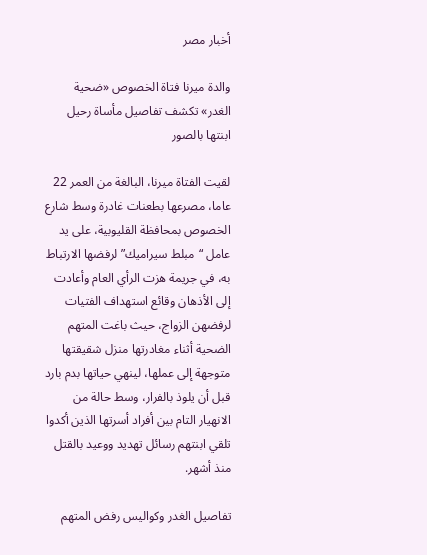أخبار مصر

والدة ميرنا فتاة الخصوص «ضحية الغدر» تكشف تفاصيل مأساة رحيل ابنتها بالصور

لقيت الفتاة ميرنا، البالغة من العمر 22 عاما، مصرعها بطعنات غادرة وسط شارع الخصوص بمحافظة القليوبية، على يد عامل “مبلط سيراميك” لرفضها الارتباط به، في جريمة هزت الرأي العام وأعادت إلى الأذهان وقائع استهداف الفتيات لرفضهن الزواج، حيث باغت المتهم الضحية أثناء مغادرتها منزل شقيقتها متوجهة إلى عملها، لينهي حياتها بدم بارد قبل أن يلوذ بالفرار، وسط حالة من الانهيار التام بين أفراد أسرتها الذين أكدوا تلقي ابنتهم رسائل تهديد ووعيد بالقتل منذ أشهر.

تفاصيل الغدر وكواليس رفض المتهم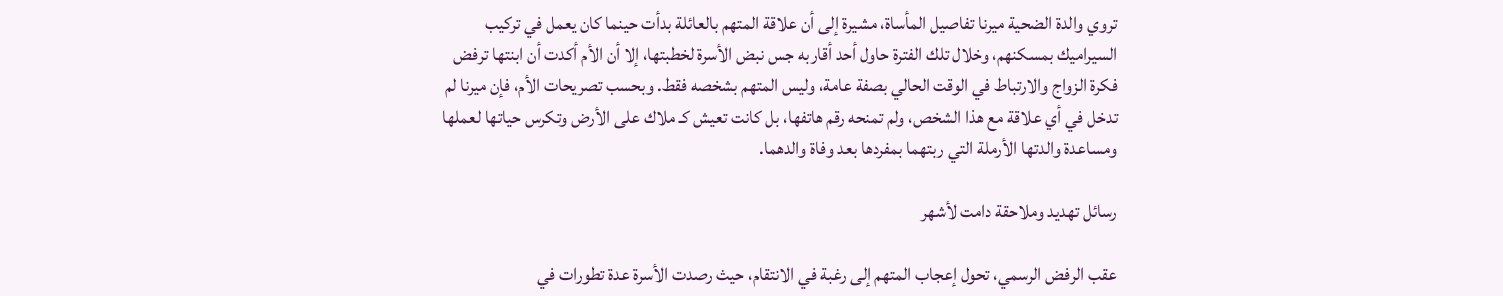تروي والدة الضحية ميرنا تفاصيل المأساة، مشيرة إلى أن علاقة المتهم بالعائلة بدأت حينما كان يعمل في تركيب السيراميك بمسكنهم، وخلال تلك الفترة حاول أحد أقاربه جس نبض الأسرة لخطبتها، إلا أن الأم أكدت أن ابنتها ترفض فكرة الزواج والارتباط في الوقت الحالي بصفة عامة، وليس المتهم بشخصه فقط. وبحسب تصريحات الأم، فإن ميرنا لم تدخل في أي علاقة مع هذا الشخص، ولم تمنحه رقم هاتفها، بل كانت تعيش كـ ملاك على الأرض وتكرس حياتها لعملها ومساعدة والدتها الأرملة التي ربتهما بمفردها بعد وفاة والدهما.

رسائل تهديد وملاحقة دامت لأشهر

عقب الرفض الرسمي، تحول إعجاب المتهم إلى رغبة في الانتقام، حيث رصدت الأسرة عدة تطورات في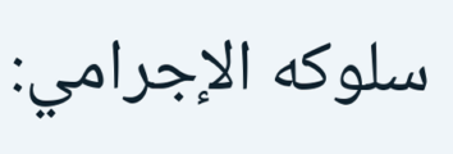سلوكه الإجرامي: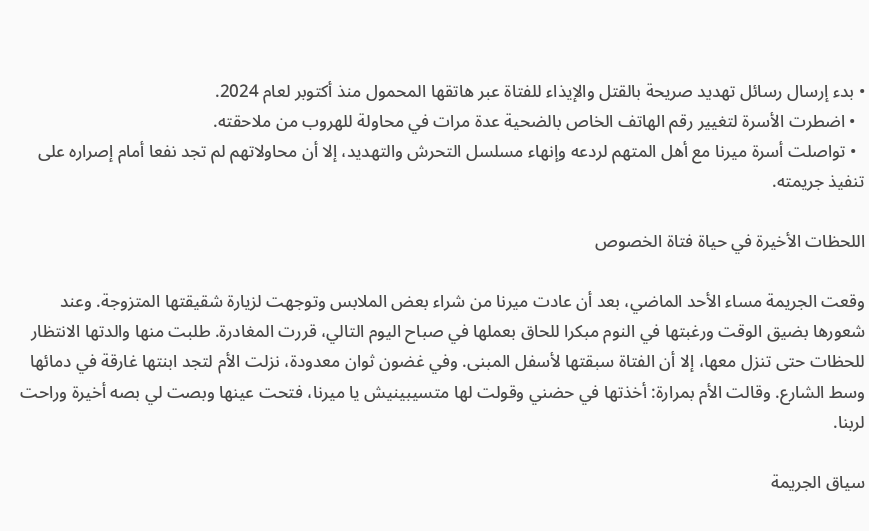• بدء إرسال رسائل تهديد صريحة بالقتل والإيذاء للفتاة عبر هاتقها المحمول منذ أكتوبر لعام 2024.
  • اضطرت الأسرة لتغيير رقم الهاتف الخاص بالضحية عدة مرات في محاولة للهروب من ملاحقته.
  • تواصلت أسرة ميرنا مع أهل المتهم لردعه وإنهاء مسلسل التحرش والتهديد، إلا أن محاولاتهم لم تجد نفعا أمام إصراره على تنفيذ جريمته.

اللحظات الأخيرة في حياة فتاة الخصوص

وقعت الجريمة مساء الأحد الماضي، بعد أن عادت ميرنا من شراء بعض الملابس وتوجهت لزيارة شقيقتها المتزوجة. وعند شعورها بضيق الوقت ورغبتها في النوم مبكرا للحاق بعملها في صباح اليوم التالي، قررت المغادرة. طلبت منها والدتها الانتظار للحظات حتى تنزل معها، إلا أن الفتاة سبقتها لأسفل المبنى. وفي غضون ثوان معدودة، نزلت الأم لتجد ابنتها غارقة في دمائها وسط الشارع. وقالت الأم بمرارة: أخذتها في حضني وقولت لها متسيبينيش يا ميرنا، فتحت عينها وبصت لي بصه أخيرة وراحت لربنا.

سياق الجريمة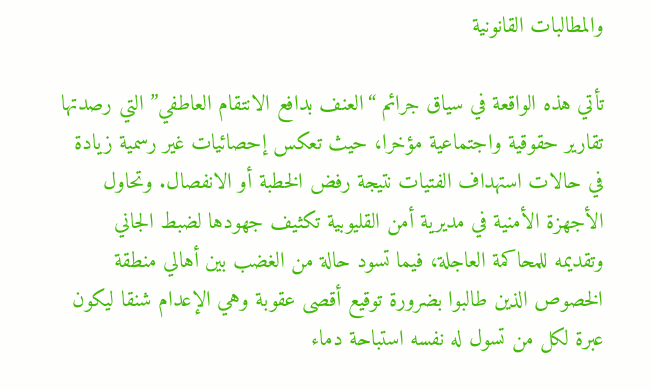والمطالبات القانونية

تأتي هذه الواقعة في سياق جرائم “العنف بدافع الانتقام العاطفي” التي رصدتها تقارير حقوقية واجتماعية مؤخرا، حيث تعكس إحصائيات غير رسمية زيادة في حالات استهداف الفتيات نتيجة رفض الخطبة أو الانفصال. وتحاول الأجهزة الأمنية في مديرية أمن القليوبية تكثيف جهودها لضبط الجاني وتقديمه للمحاكمة العاجلة، فيما تسود حالة من الغضب بين أهالي منطقة الخصوص الذين طالبوا بضرورة توقيع أقصى عقوبة وهي الإعدام شنقا ليكون عبرة لكل من تسول له نفسه استباحة دماء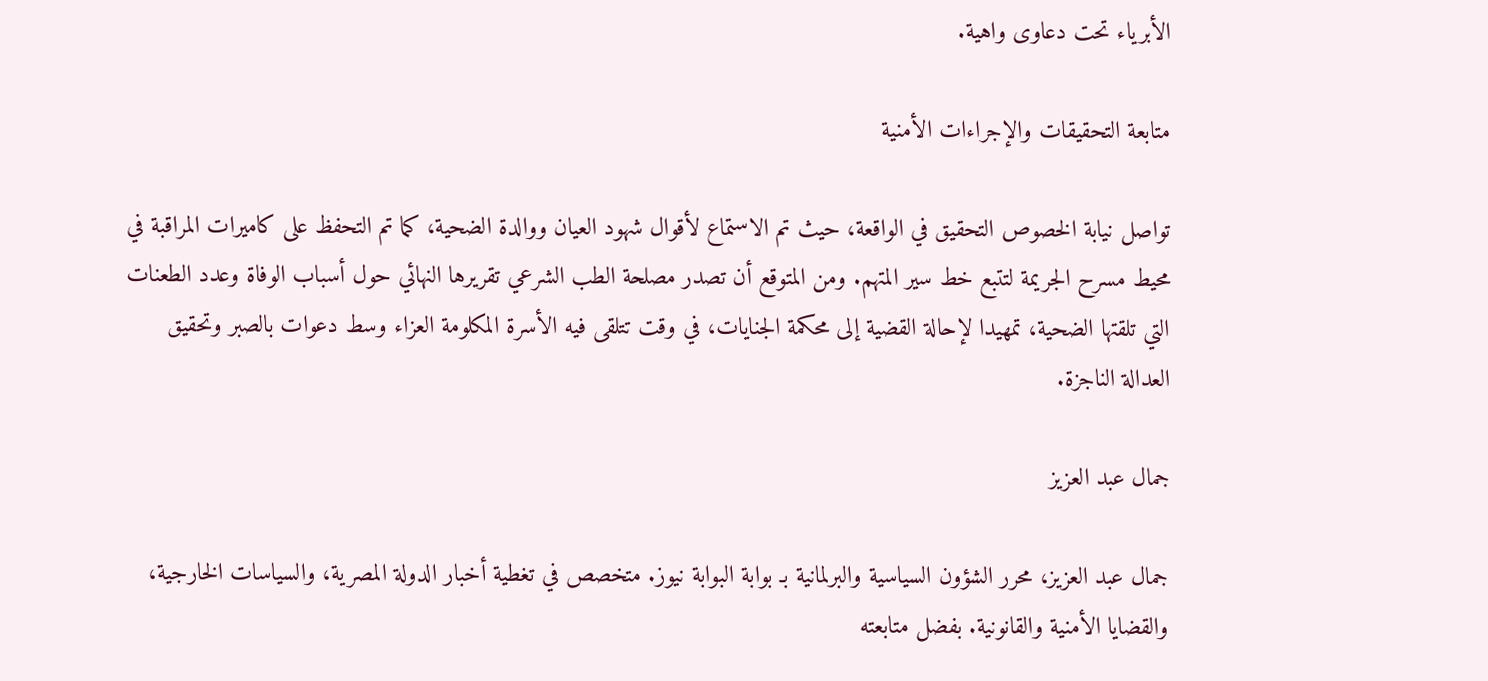الأبرياء تحت دعاوى واهية.

متابعة التحقيقات والإجراءات الأمنية

تواصل نيابة الخصوص التحقيق في الواقعة، حيث تم الاستماع لأقوال شهود العيان ووالدة الضحية، كما تم التحفظ على كاميرات المراقبة في محيط مسرح الجريمة لتتبع خط سير المتهم. ومن المتوقع أن تصدر مصلحة الطب الشرعي تقريرها النهائي حول أسباب الوفاة وعدد الطعنات التي تلقتها الضحية، تمهيدا لإحالة القضية إلى محكمة الجنايات، في وقت تتلقى فيه الأسرة المكلومة العزاء وسط دعوات بالصبر وتحقيق العدالة الناجزة.

جمال عبد العزيز

جمال عبد العزيز، محرر الشؤون السياسية والبرلمانية بـ بوابة البوابة نيوز. متخصص في تغطية أخبار الدولة المصرية، والسياسات الخارجية، والقضايا الأمنية والقانونية. بفضل متابعته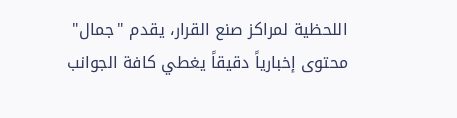اللحظية لمراكز صنع القرار، يقدم "جمال" محتوى إخبارياً دقيقاً يغطي كافة الجوانب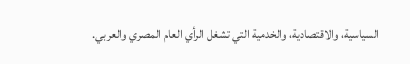السياسية، والاقتصادية، والخدمية التي تشغل الرأي العام المصري والعربي.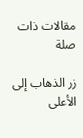مقالات ذات صلة

زر الذهاب إلى الأعلى